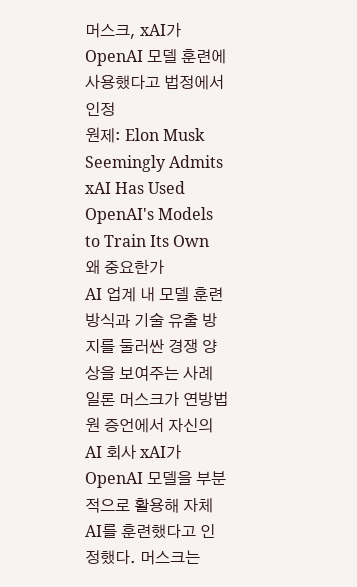머스크, xAI가 OpenAI 모델 훈련에 사용했다고 법정에서 인정
원제: Elon Musk Seemingly Admits xAI Has Used OpenAI's Models to Train Its Own
왜 중요한가
AI 업계 내 모델 훈련 방식과 기술 유출 방지를 둘러싼 경쟁 양상을 보여주는 사례
일론 머스크가 연방법원 증언에서 자신의 AI 회사 xAI가 OpenAI 모델을 부분적으로 활용해 자체 AI를 훈련했다고 인정했다. 머스크는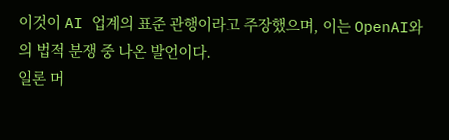이것이 AI 업계의 표준 관행이라고 주장했으며, 이는 OpenAI와의 법적 분쟁 중 나온 발언이다.
일론 머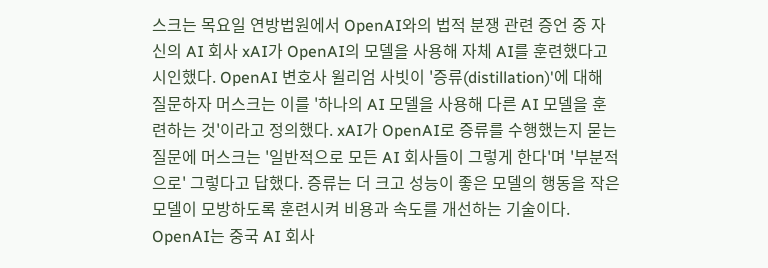스크는 목요일 연방법원에서 OpenAI와의 법적 분쟁 관련 증언 중 자신의 AI 회사 xAI가 OpenAI의 모델을 사용해 자체 AI를 훈련했다고 시인했다. OpenAI 변호사 윌리엄 사빗이 '증류(distillation)'에 대해 질문하자 머스크는 이를 '하나의 AI 모델을 사용해 다른 AI 모델을 훈련하는 것'이라고 정의했다. xAI가 OpenAI로 증류를 수행했는지 묻는 질문에 머스크는 '일반적으로 모든 AI 회사들이 그렇게 한다'며 '부분적으로' 그렇다고 답했다. 증류는 더 크고 성능이 좋은 모델의 행동을 작은 모델이 모방하도록 훈련시켜 비용과 속도를 개선하는 기술이다. OpenAI는 중국 AI 회사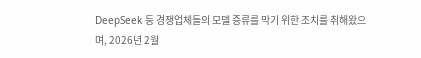DeepSeek 등 경쟁업체들의 모델 증류를 막기 위한 조치를 취해왔으며, 2026년 2월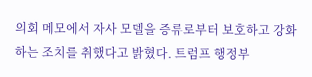의회 메모에서 자사 모델을 증류로부터 보호하고 강화하는 조치를 취했다고 밝혔다. 트럼프 행정부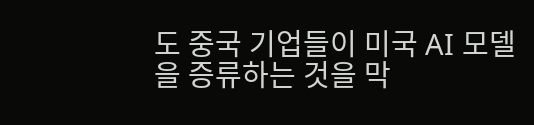도 중국 기업들이 미국 AI 모델을 증류하는 것을 막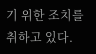기 위한 조치를 취하고 있다.